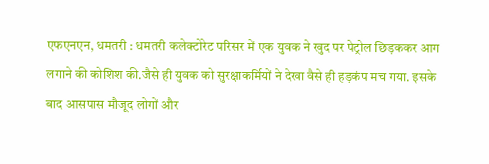एफएनएन, धमतरी : धमतरी कलेक्टोरेट परिसर में एक युवक ने खुद पर पेट्रोल छिड़ककर आग लगाने की कोशिश की.जैसे ही युवक को सुरक्षाकर्मियों ने देखा वैसे ही हड़कंप मच गया. इसके बाद आसपास मौजूद लोगों और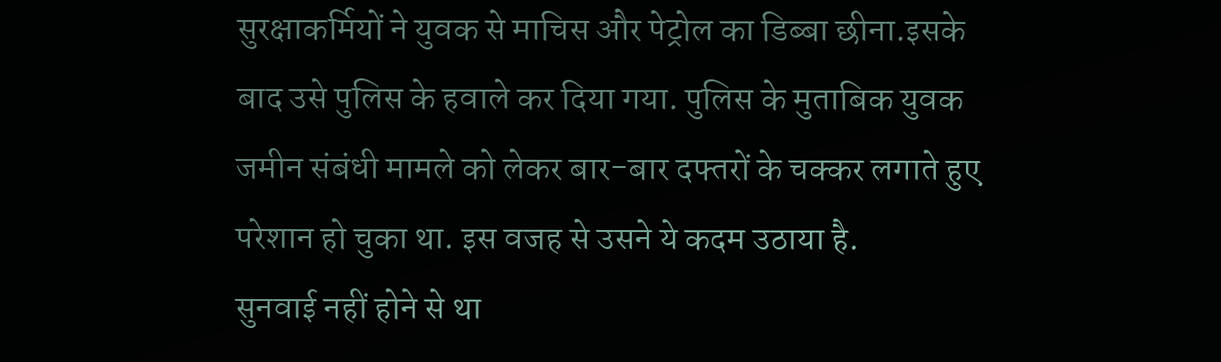सुरक्षाकर्मियों ने युवक से माचिस और पेट्रोल का डिब्बा छीना.इसके बाद उसे पुलिस के हवाले कर दिया गया. पुलिस के मुताबिक युवक जमीन संबंधी मामले को लेकर बार-बार दफ्तरों के चक्कर लगाते हुए परेशान हो चुका था. इस वजह से उसने ये कदम उठाया है.
सुनवाई नहीं होने से था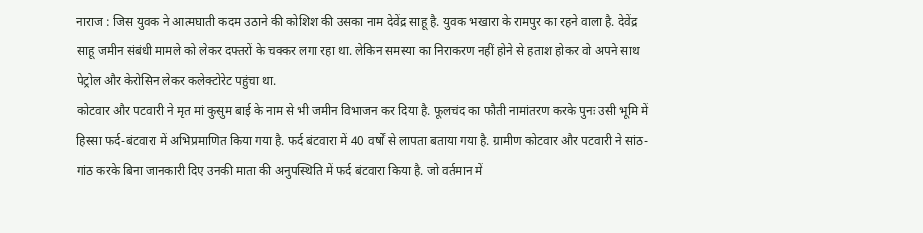नाराज : जिस युवक ने आत्मघाती कदम उठाने की कोशिश की उसका नाम देवेंद्र साहू है. युवक भखारा के रामपुर का रहने वाला है. देवेंद्र साहू जमीन संबंधी मामले को लेकर दफ्तरों के चक्कर लगा रहा था. लेकिन समस्या का निराकरण नहीं होने से हताश होकर वो अपने साथ पेट्रोल और केरोसिन लेकर कलेक्टोरेट पहुंचा था.
कोटवार और पटवारी ने मृत मां कुसुम बाई के नाम से भी जमीन विभाजन कर दिया है. फूलचंद का फौती नामांतरण करके पुनः उसी भूमि में हिस्सा फर्द-बंटवारा में अभिप्रमाणित किया गया है. फर्द बंटवारा में 40 वर्षों से लापता बताया गया है. ग्रामीण कोटवार और पटवारी ने सांठ-गांठ करके बिना जानकारी दिए उनकी माता की अनुपस्थिति में फर्द बंटवारा किया है. जो वर्तमान में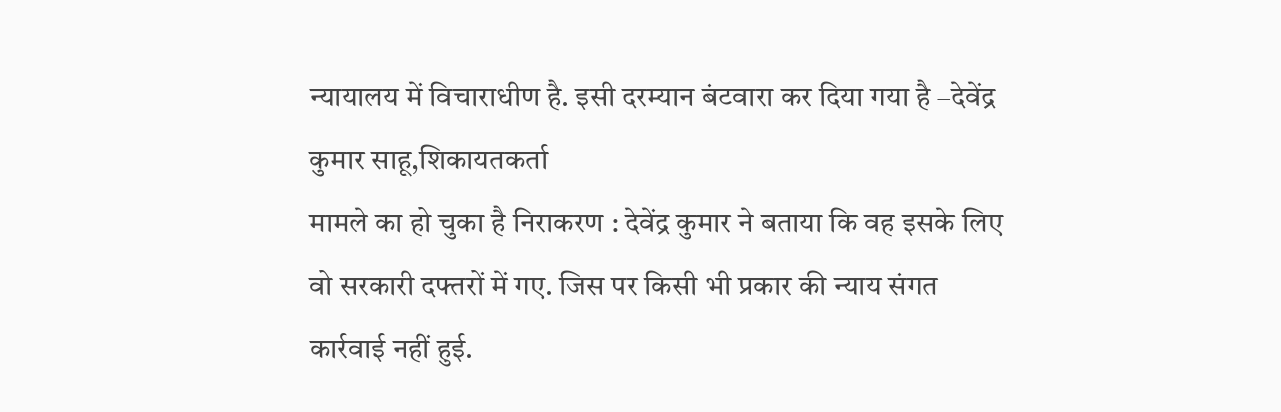न्यायालय में विचाराधीण है. इसी दरम्यान बंटवारा कर दिया गया है –देवेंद्र कुमार साहू,शिकायतकर्ता
मामले का हो चुका है निराकरण : देवेंद्र कुमार ने बताया कि वह इसके लिए वो सरकारी दफ्तरों में गए. जिस पर किसी भी प्रकार की न्याय संगत कार्रवाई नहीं हुई.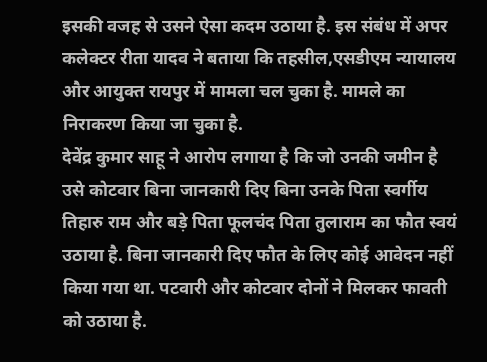इसकी वजह से उसने ऐसा कदम उठाया है. इस संबंध में अपर कलेक्टर रीता यादव ने बताया कि तहसील,एसडीएम न्यायालय और आयुक्त रायपुर में मामला चल चुका है. मामले का निराकरण किया जा चुका है.
देवेंद्र कुमार साहू ने आरोप लगाया है कि जो उनकी जमीन है उसे कोटवार बिना जानकारी दिए बिना उनके पिता स्वर्गीय तिहारु राम और बड़े पिता फूलचंद पिता तुलाराम का फौत स्वयं उठाया है. बिना जानकारी दिए फौत के लिए कोई आवेदन नहीं किया गया था. पटवारी और कोटवार दोनों ने मिलकर फावती को उठाया है.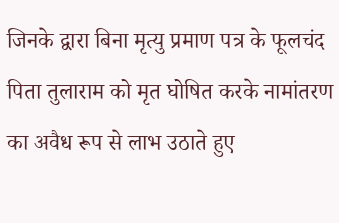जिनके द्वारा बिना मृत्यु प्रमाण पत्र के फूलचंद पिता तुलाराम को मृत घोषित करके नामांतरण का अवैध रूप से लाभ उठाते हुए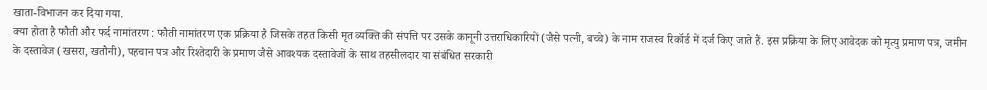खाता-विभाजन कर दिया गया.
क्या होता है फौती और फर्द नामांतरण : फौती नामांतरण एक प्रक्रिया है जिसके तहत किसी मृत व्यक्ति की संपत्ति पर उसके कानूनी उत्तराधिकारियों (जैसे पत्नी, बच्चे) के नाम राजस्व रिकॉर्ड में दर्ज किए जाते हैं. इस प्रक्रिया के लिए आवेदक को मृत्यु प्रमाण पत्र, जमीन के दस्तावेज (खसरा, खतौनी), पहचान पत्र और रिश्तेदारी के प्रमाण जैसे आवश्यक दस्तावेजों के साथ तहसीलदार या संबंधित सरकारी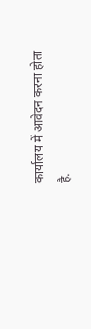कार्यालय में आवेदन करना होता है.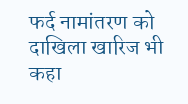फर्द नामांतरण को दाखिला खारिज भी कहा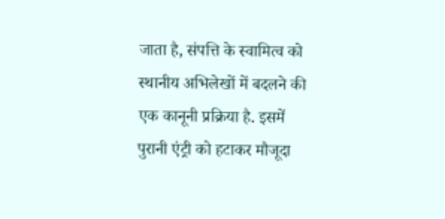जाता है, संपत्ति के स्वामित्व को स्थानीय अभिलेखों में बदलने की एक कानूनी प्रक्रिया है. इसमें पुरानी एंट्री को हटाकर मौजूदा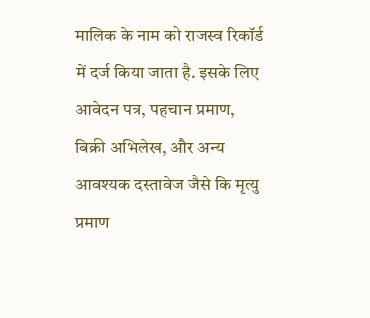मालिक के नाम को राजस्व रिकॉर्ड में दर्ज किया जाता है. इसके लिए आवेदन पत्र, पहचान प्रमाण, बिक्री अभिलेख, और अन्य आवश्यक दस्तावेज जैसे कि मृत्यु प्रमाण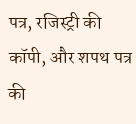पत्र, रजिस्ट्री की कॉपी, और शपथ पत्र की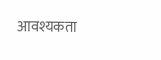आवश्यकता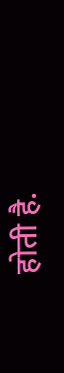होती है.